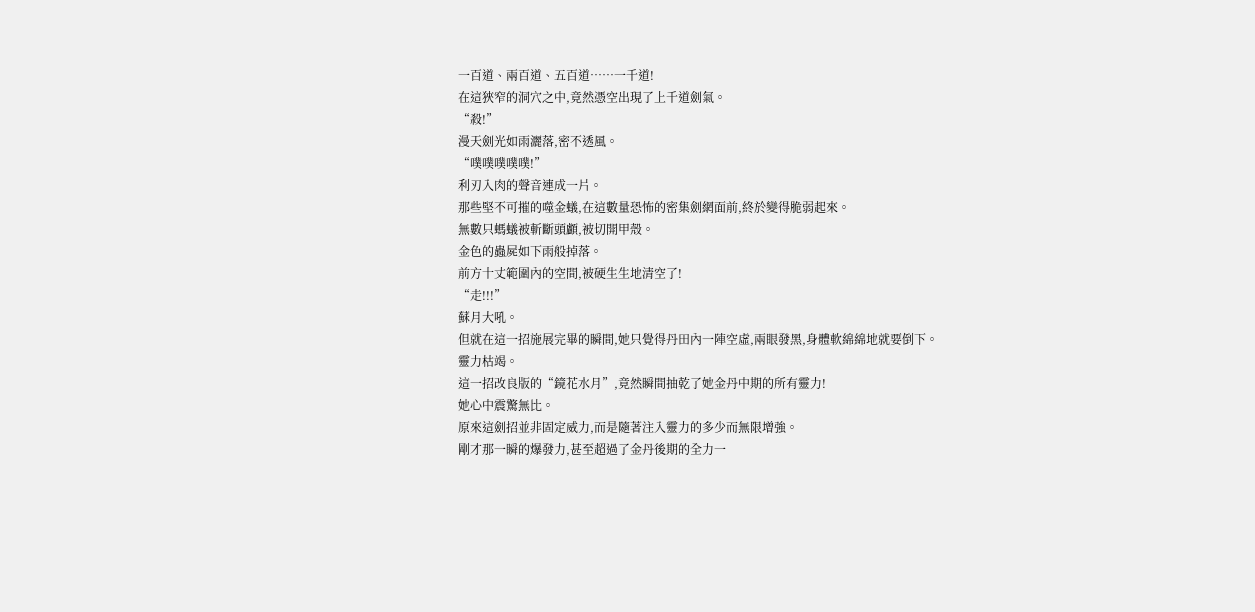一百道、兩百道、五百道……一千道!
在這狹窄的洞穴之中,竟然憑空出現了上千道劍氣。
“殺!”
漫天劍光如雨灑落,密不透風。
“噗噗噗噗噗!”
利刃入肉的聲音連成一片。
那些堅不可摧的噬金蟻,在這數量恐怖的密集劍網面前,終於變得脆弱起來。
無數只螞蟻被斬斷頭顱,被切開甲殼。
金色的蟲屍如下雨般掉落。
前方十丈範圍內的空間,被硬生生地清空了!
“走!!!”
蘇月大吼。
但就在這一招施展完畢的瞬間,她只覺得丹田內一陣空虛,兩眼發黑,身體軟綿綿地就要倒下。
靈力枯竭。
這一招改良版的“鏡花水月”,竟然瞬間抽乾了她金丹中期的所有靈力!
她心中震驚無比。
原來這劍招並非固定威力,而是隨著注入靈力的多少而無限增強。
剛才那一瞬的爆發力,甚至超過了金丹後期的全力一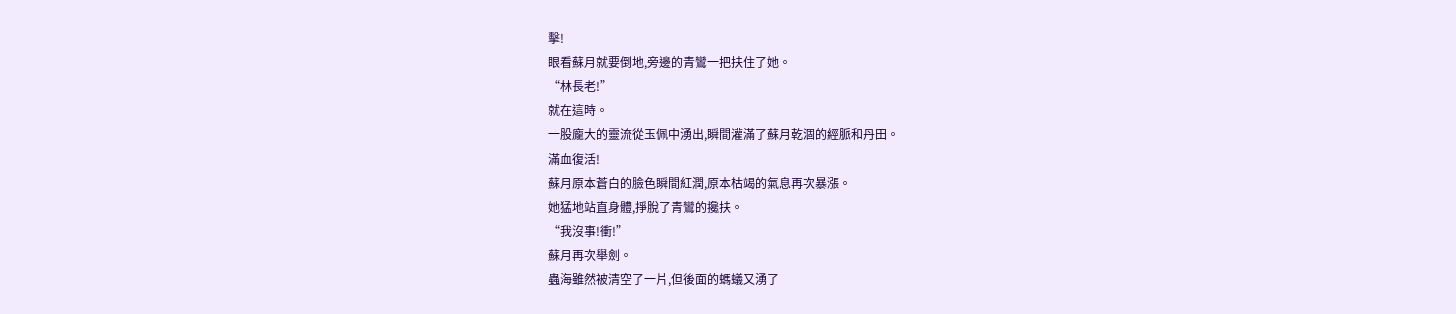擊!
眼看蘇月就要倒地,旁邊的青鸞一把扶住了她。
“林長老!”
就在這時。
一股龐大的靈流從玉佩中湧出,瞬間灌滿了蘇月乾涸的經脈和丹田。
滿血復活!
蘇月原本蒼白的臉色瞬間紅潤,原本枯竭的氣息再次暴漲。
她猛地站直身體,掙脫了青鸞的攙扶。
“我沒事!衝!”
蘇月再次舉劍。
蟲海雖然被清空了一片,但後面的螞蟻又湧了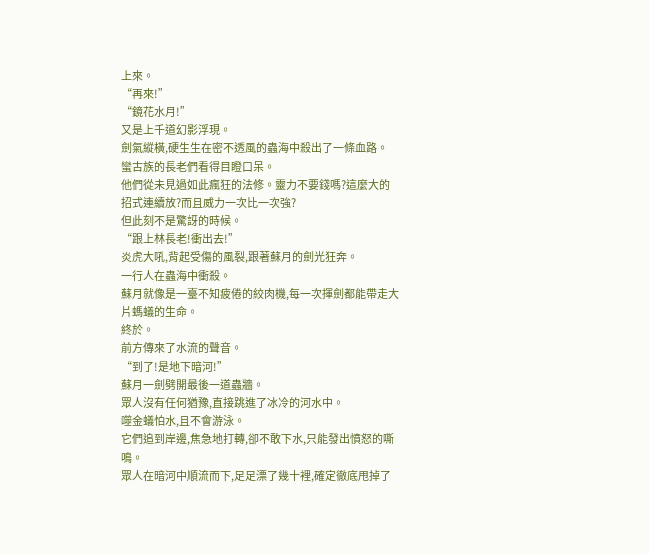上來。
“再來!”
“鏡花水月!”
又是上千道幻影浮現。
劍氣縱橫,硬生生在密不透風的蟲海中殺出了一條血路。
蠻古族的長老們看得目瞪口呆。
他們從未見過如此瘋狂的法修。靈力不要錢嗎?這麼大的招式連續放?而且威力一次比一次強?
但此刻不是驚訝的時候。
“跟上林長老!衝出去!”
炎虎大吼,背起受傷的風裂,跟著蘇月的劍光狂奔。
一行人在蟲海中衝殺。
蘇月就像是一臺不知疲倦的絞肉機,每一次揮劍都能帶走大片螞蟻的生命。
終於。
前方傳來了水流的聲音。
“到了!是地下暗河!”
蘇月一劍劈開最後一道蟲牆。
眾人沒有任何猶豫,直接跳進了冰冷的河水中。
噬金蟻怕水,且不會游泳。
它們追到岸邊,焦急地打轉,卻不敢下水,只能發出憤怒的嘶鳴。
眾人在暗河中順流而下,足足漂了幾十裡,確定徹底甩掉了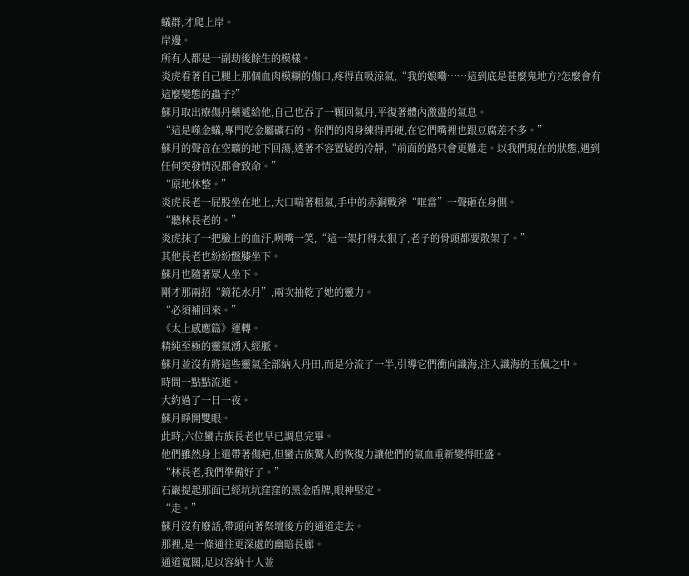蟻群,才爬上岸。
岸邊。
所有人都是一副劫後餘生的模樣。
炎虎看著自己腿上那個血肉模糊的傷口,疼得直吸涼氣,“我的娘嘞……這到底是甚麼鬼地方?怎麼會有這麼變態的蟲子?”
蘇月取出療傷丹藥遞給他,自己也吞了一顆回氣丹,平復著體內激盪的氣息。
“這是噬金蟻,專門吃金屬礦石的。你們的肉身練得再硬,在它們嘴裡也跟豆腐差不多。”
蘇月的聲音在空曠的地下回蕩,透著不容置疑的冷靜,“前面的路只會更難走。以我們現在的狀態,遇到任何突發情況都會致命。”
“原地休整。”
炎虎長老一屁股坐在地上,大口喘著粗氣,手中的赤銅戰斧“哐當”一聲砸在身側。
“聽林長老的。”
炎虎抹了一把臉上的血汙,咧嘴一笑,“這一架打得太狠了,老子的骨頭都要散架了。”
其他長老也紛紛盤膝坐下。
蘇月也隨著眾人坐下。
剛才那兩招“鏡花水月”,兩次抽乾了她的靈力。
“必須補回來。”
《太上感應篇》運轉。
精純至極的靈氣湧入經脈。
蘇月並沒有將這些靈氣全部納入丹田,而是分流了一半,引導它們衝向識海,注入識海的玉佩之中。
時間一點點流逝。
大約過了一日一夜。
蘇月睜開雙眼。
此時,六位蠻古族長老也早已調息完畢。
他們雖然身上還帶著傷疤,但蠻古族驚人的恢復力讓他們的氣血重新變得旺盛。
“林長老,我們準備好了。”
石巖提起那面已經坑坑窪窪的黑金盾牌,眼神堅定。
“走。”
蘇月沒有廢話,帶頭向著祭壇後方的通道走去。
那裡,是一條通往更深處的幽暗長廊。
通道寬闊,足以容納十人並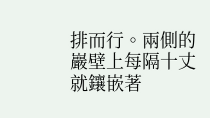排而行。兩側的巖壁上每隔十丈就鑲嵌著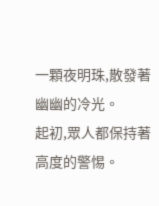一顆夜明珠,散發著幽幽的冷光。
起初,眾人都保持著高度的警惕。